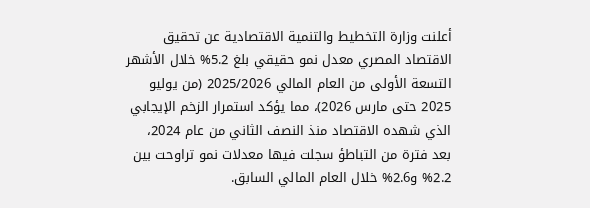أعلنت وزارة التخطيط والتنمية الاقتصادية عن تحقيق الاقتصاد المصري معدل نمو حقيقي بلغ 5.2% خلال الأشهر التسعة الأولى من العام المالي 2025/2026 (من يوليو 2025 حتى مارس 2026)، مما يؤكد استمرار الزخم الإيجابي الذي شهده الاقتصاد منذ النصف الثاني من عام 2024، بعد فترة من التباطؤ سجلت فيها معدلات نمو تراوحت بين 2.2% و2.6% خلال العام المالي السابق.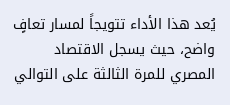يُعد هذا الأداء تتويجاً لمسار تعافٍ واضح، حيث يسجل الاقتصاد المصري للمرة الثالثة على التوالي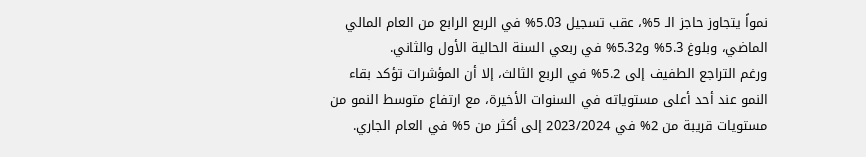نمواً يتجاوز حاجز الـ 5%، عقب تسجيل 5.03% في الربع الرابع من العام المالي الماضي، وبلوغ 5.3% و5.32% في ربعي السنة الحالية الأول والثاني.
ورغم التراجع الطفيف إلى 5.2% في الربع الثالث، إلا أن المؤشرات تؤكد بقاء النمو عند أحد أعلى مستوياته في السنوات الأخيرة، مع ارتفاع متوسط النمو من مستويات قريبة من 2% في 2023/2024 إلى أكثر من 5% في العام الجاري.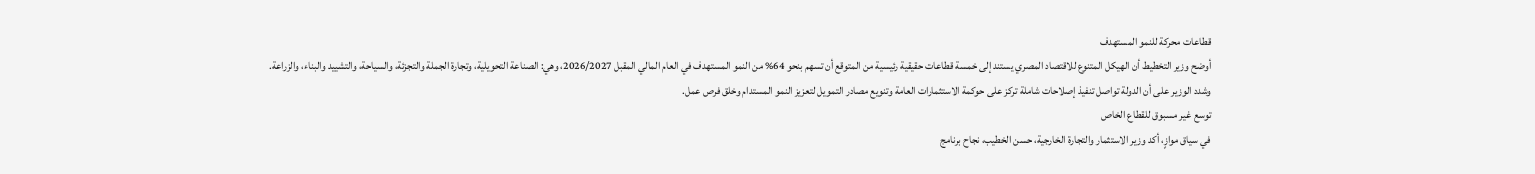قطاعات محركة للنمو المستهدف
أوضح وزير التخطيط أن الهيكل المتنوع للاقتصاد المصري يستند إلى خمسة قطاعات حقيقية رئيسية من المتوقع أن تسهم بنحو 64% من النمو المستهدف في العام المالي المقبل 2026/2027، وهي: الصناعة التحويلية، وتجارة الجملة والتجزئة، والسياحة، والتشييد والبناء، والزراعة.
وشدد الوزير على أن الدولة تواصل تنفيذ إصلاحات شاملة تركز على حوكمة الاستثمارات العامة وتنويع مصادر التمويل لتعزيز النمو المستدام وخلق فرص عمل.
توسع غير مسبوق للقطاع الخاص
في سياق موازٍ، أكد وزير الاستثمار والتجارة الخارجية، حسن الخطيب، نجاح برنامج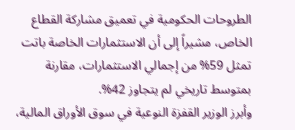الطروحات الحكومية في تعميق مشاركة القطاع الخاص، مشيراً إلى أن الاستثمارات الخاصة باتت تمثل 59% من إجمالي الاستثمارات، مقارنة بمتوسط تاريخي لم يتجاوز 42%.
وأبرز الوزير القفزة النوعية في سوق الأوراق المالية،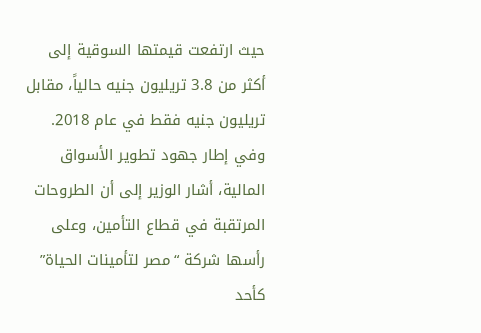حيث ارتفعت قيمتها السوقية إلى أكثر من 3.8 تريليون جنيه حالياً، مقابل تريليون جنيه فقط في عام 2018.
وفي إطار جهود تطوير الأسواق المالية، أشار الوزير إلى أن الطروحات المرتقبة في قطاع التأمين، وعلى رأسها شركة “مصر لتأمينات الحياة” كأحد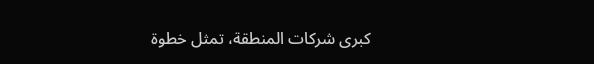كبرى شركات المنطقة، تمثل خطوة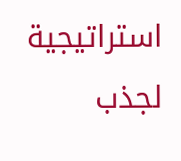استراتيجية لجذب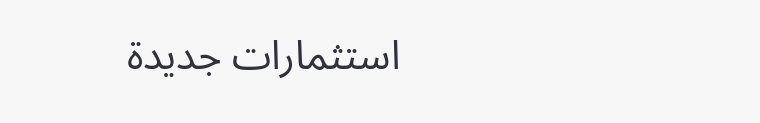استثمارات جديدة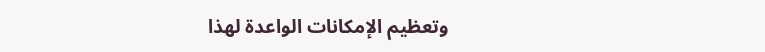وتعظيم الإمكانات الواعدة لهذا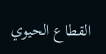القطاع الحيوي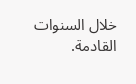خلال السنوات القادمة.